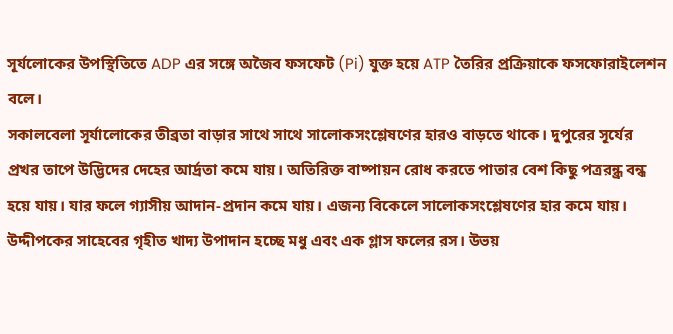সূর্যলোকের উপস্থিতিতে ADP এর সঙ্গে অজৈব ফসফেট (Pi) যুক্ত হয়ে ATP তৈরির প্রক্রিয়াকে ফসফোরাইলেশন বলে।
সকালবেলা সূর্যালোকের তীব্রতা বাড়ার সাথে সাথে সালোকসংশ্লেষণের হারও বাড়তে থাকে। দুপুরের সূর্যের প্রখর তাপে উদ্ভিদের দেহের আর্দ্রতা কমে যায়। অতিরিক্ত বাষ্পায়ন রোধ করতে পাতার বেশ কিছু পত্ররন্ধ্র বন্ধ হয়ে যায়। যার ফলে গ্যাসীয় আদান-প্রদান কমে যায়। এজন্য বিকেলে সালোকসংশ্লেষণের হার কমে যায়।
উদ্দীপকের সাহেবের গৃহীত খাদ্য উপাদান হচ্ছে মধু এবং এক গ্লাস ফলের রস। উভয়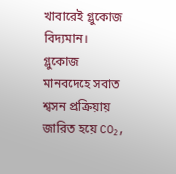খাবারেই গ্লুকোজ বিদ্যমান। গ্লুকোজ মানবদেহে সবাত শ্বসন প্রক্রিয়ায় জারিত হয়ে CO₂,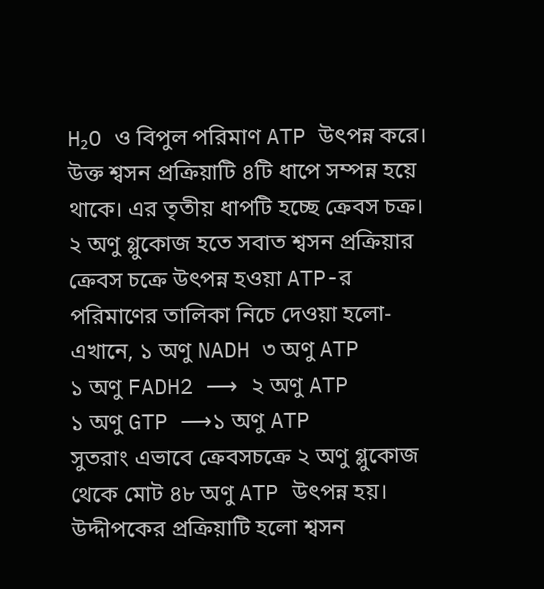H₂O ও বিপুল পরিমাণ ATP উৎপন্ন করে। উক্ত শ্বসন প্রক্রিয়াটি ৪টি ধাপে সম্পন্ন হয়ে থাকে। এর তৃতীয় ধাপটি হচ্ছে ক্রেবস চক্র। ২ অণু গ্লুকোজ হতে সবাত শ্বসন প্রক্রিয়ার ক্রেবস চক্রে উৎপন্ন হওয়া ATP-র পরিমাণের তালিকা নিচে দেওয়া হলো-
এখানে, ১ অণু NADH ৩ অণু ATP
১ অণু FADH2 ⟶ ২ অণু ATP
১ অণু GTP ⟶১ অণু ATP
সুতরাং এভাবে ক্রেবসচক্রে ২ অণু গ্লুকোজ থেকে মোট ৪৮ অণু ATP উৎপন্ন হয়।
উদ্দীপকের প্রক্রিয়াটি হলো শ্বসন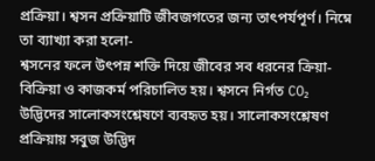প্রক্রিয়া। শ্বসন প্রক্রিয়াটি জীবজগতের জন্য তাৎপর্যপূর্ণ। নিম্নে তা ব্যাখ্যা করা হলো-
শ্বসনের ফলে উৎপন্ন শক্তি দিয়ে জীবের সব ধরনের ক্রিয়া-বিক্রিয়া ও কাজকর্ম পরিচালিত হয়। শ্বসনে নির্গত CO₂ উদ্ভিদের সালোকসংশ্লেষণে ব্যবহৃত হয়। সালোকসংশ্লেষণ প্রক্রিয়ায় সবুজ উদ্ভিদ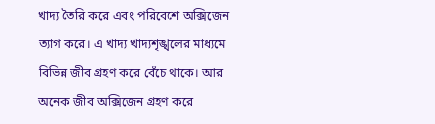খাদ্য তৈরি করে এবং পরিবেশে অক্সিজেন ত্যাগ করে। এ খাদ্য খাদ্যশৃঙ্খলের মাধ্যমে বিভিন্ন জীব গ্রহণ করে বেঁচে থাকে। আর অনেক জীব অক্সিজেন গ্রহণ করে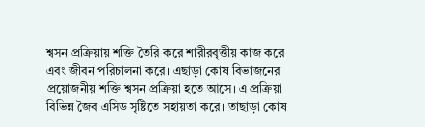শ্বসন প্রক্রিয়ায় শক্তি তৈরি করে শারীরবৃত্তীয় কাজ করে এবং জীবন পরিচালনা করে। এছাড়া কোষ বিভাজনের প্রয়োজনীয় শক্তি শ্বসন প্রক্রিয়া হতে আসে। এ প্রক্রিয়া বিভিন্ন জৈব এসিড সৃষ্টিতে সহায়তা করে। তাছাড়া কোষ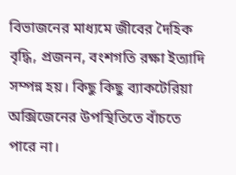বিভাজনের মাধ্যমে জীবের দৈহিক বৃদ্ধি, প্রজনন, বংশগতি রক্ষা ইত্যাদি সম্পন্ন হয়। কিছু কিছু ব্যাকটেরিয়া অক্সিজেনের উপস্থিতিতে বাঁচতে পারে না।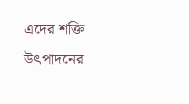এদের শক্তি উৎপাদনের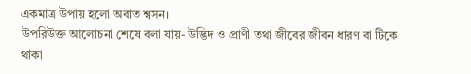একমাত্র উপায় হলো অবাত শ্বসন।
উপরিউক্ত আলোচনা শেষে বলা যায়- উদ্ভিদ ও প্রাণী তথা জীবের জীবন ধারণ বা টিকে থাকা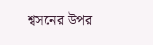শ্বসনের উপর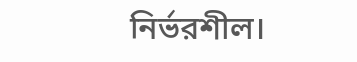নির্ভরশীল।